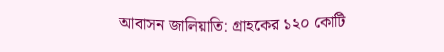আবাসন জালিয়াতি: গ্রাহকের ১২০ কোটি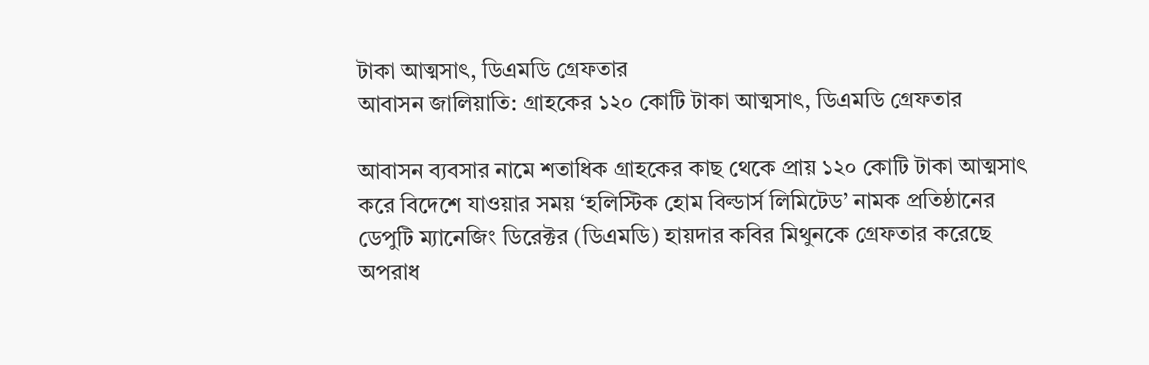টাকা আত্মসাৎ, ডিএমডি গ্রেফতার
আবাসন জালিয়াতি: গ্রাহকের ১২০ কোটি টাকা আত্মসাৎ, ডিএমডি গ্রেফতার

আবাসন ব্যবসার নামে শতাধিক গ্রাহকের কাছ থেকে প্রায় ১২০ কোটি টাকা আত্মসাৎ করে বিদেশে যাওয়ার সময় ‘হলিস্টিক হোম বিল্ডার্স লিমিটেড’ নামক প্রতিষ্ঠানের ডেপুটি ম্যানেজিং ডিরেক্টর (ডিএমডি) হায়দার কবির মিথুনকে গ্রেফতার করেছে অপরাধ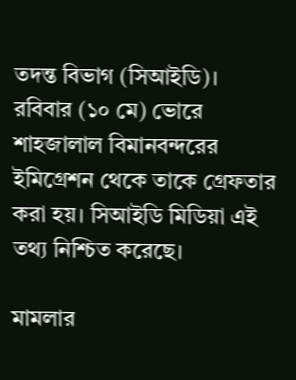তদন্ত বিভাগ (সিআইডি)। রবিবার (১০ মে) ভোরে শাহজালাল বিমানবন্দরের ইমিগ্রেশন থেকে তাকে গ্রেফতার করা হয়। সিআইডি মিডিয়া এই তথ্য নিশ্চিত করেছে।

মামলার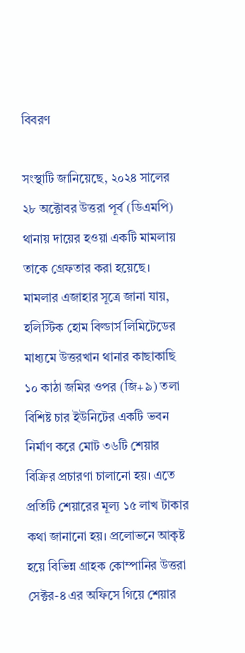বিবরণ

সংস্থাটি জানিয়েছে, ২০২৪ সালের ২৮ অক্টোবর উত্তরা পূর্ব (ডিএমপি) থানায় দায়ের হওয়া একটি মামলায় তাকে গ্রেফতার করা হয়েছে। মামলার এজাহার সূত্রে জানা যায়, হলিস্টিক হোম বিল্ডার্স লিমিটেডের মাধ্যমে উত্তরখান থানার কাছাকাছি ১০ কাঠা জমির ওপর (জি+৯) তলা বিশিষ্ট চার ইউনিটের একটি ভবন নির্মাণ করে মোট ৩৬টি শেয়ার বিক্রির প্রচারণা চালানো হয়। এতে প্রতিটি শেয়ারের মূল্য ১৫ লাখ টাকার কথা জানানো হয়। প্রলোভনে আকৃষ্ট হয়ে বিভিন্ন গ্রাহক কোম্পানির উত্তরা সেক্টর-৪ এর অফিসে গিয়ে শেয়ার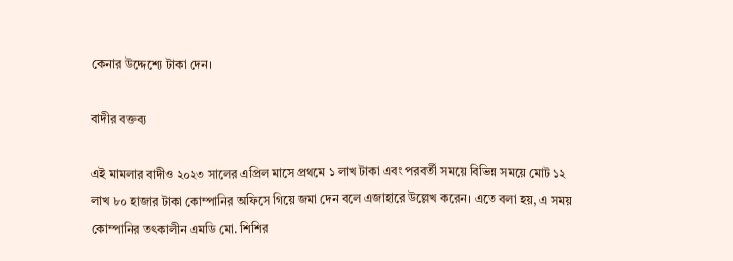কেনার উদ্দেশ্যে টাকা দেন।

বাদীর বক্তব্য

এই মামলার বাদীও ২০২৩ সালের এপ্রিল মাসে প্রথমে ১ লাখ টাকা এবং পরবর্তী সময়ে বিভিন্ন সময়ে মোট ১২ লাখ ৮০ হাজার টাকা কোম্পানির অফিসে গিয়ে জমা দেন বলে এজাহারে উল্লেখ করেন। এতে বলা হয়, এ সময় কোম্পানির তৎকালীন এমডি মো. শিশির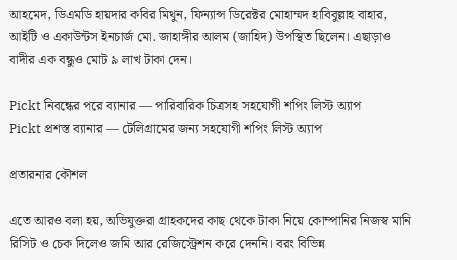আহমেদ, ডিএমডি হায়দার কবির মিথুন, ফিন্যান্স ডিরেক্টর মোহাম্মদ হাবিবুল্লাহ বাহার, আইটি ও একাউন্টস ইনচার্জ মো. জাহাঙ্গীর আলম (জাহিদ) উপস্থিত ছিলেন। এছাড়াও বাদীর এক বন্ধুও মোট ৯ লাখ টাকা দেন।

Pickt নিবন্ধের পরে ব্যানার — পারিবারিক চিত্রসহ সহযোগী শপিং লিস্ট অ্যাপ
Pickt প্রশস্ত ব্যানার — টেলিগ্রামের জন্য সহযোগী শপিং লিস্ট অ্যাপ

প্রতারনার কৌশল

এতে আরও বলা হয়, অভিযুক্তরা গ্রাহকদের কাছ থেকে টাকা নিয়ে কোম্পানির নিজস্ব মানি রিসিট ও চেক দিলেও জমি আর রেজিস্ট্রেশন করে দেননি। বরং বিভিন্ন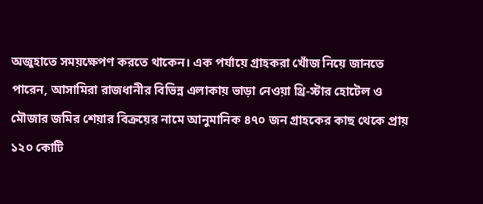অজুহাতে সময়ক্ষেপণ করতে থাকেন। এক পর্যায়ে গ্রাহকরা খোঁজ নিয়ে জানতে পারেন, আসামিরা রাজধানীর বিভিন্ন এলাকায় ভাড়া নেওয়া থ্রি-স্টার হোটেল ও মৌজার জমির শেয়ার বিক্রয়ের নামে আনুমানিক ৪৭০ জন গ্রাহকের কাছ থেকে প্রায় ১২০ কোটি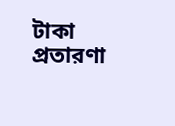টাকা প্রতারণা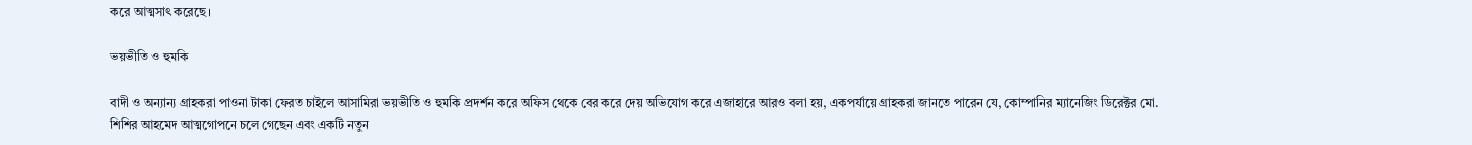করে আত্মসাৎ করেছে।

ভয়ভীতি ও হুমকি

বাদী ও অন্যান্য গ্রাহকরা পাওনা টাকা ফেরত চাইলে আসামিরা ভয়ভীতি ও হুমকি প্রদর্শন করে অফিস থেকে বের করে দেয় অভিযোগ করে এজাহারে আরও বলা হয়, একপর্যায়ে গ্রাহকরা জানতে পারেন যে, কোম্পানির ম্যানেজিং ডিরেক্টর মো. শিশির আহমেদ আত্মগোপনে চলে গেছেন এবং একটি নতুন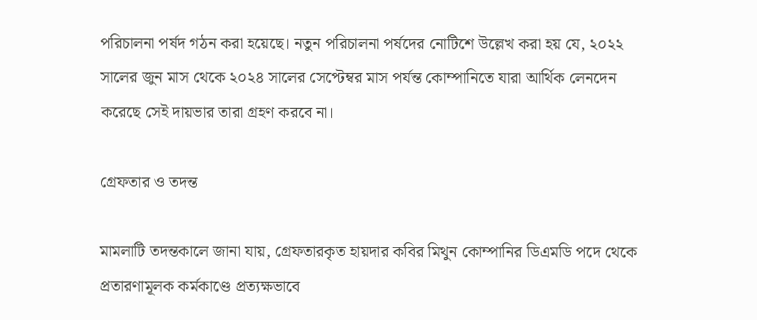পরিচালনা পর্ষদ গঠন করা হয়েছে। নতুন পরিচালনা পর্ষদের নোটিশে উল্লেখ করা হয় যে, ২০২২ সালের জুন মাস থেকে ২০২৪ সালের সেপ্টেম্বর মাস পর্যন্ত কোম্পানিতে যারা আর্থিক লেনদেন করেছে সেই দায়ভার তারা গ্রহণ করবে না।

গ্রেফতার ও তদন্ত

মামলাটি তদন্তকালে জানা যায়, গ্রেফতারকৃত হায়দার কবির মিথুন কোম্পানির ডিএমডি পদে থেকে প্রতারণামূলক কর্মকাণ্ডে প্রত্যক্ষভাবে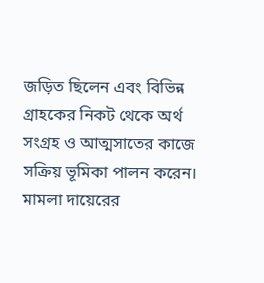জড়িত ছিলেন এবং বিভিন্ন গ্রাহকের নিকট থেকে অর্থ সংগ্রহ ও আত্মসাতের কাজে সক্রিয় ভূমিকা পালন করেন। মামলা দায়েরের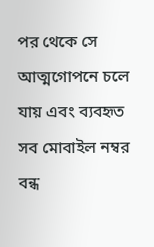পর থেকে সে আত্মগোপনে চলে যায় এবং ব্যবহৃত সব মোবাইল নম্বর বন্ধ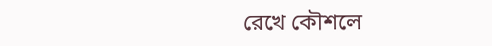রেখে কৌশলে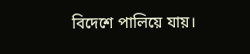বিদেশে পালিয়ে যায়।